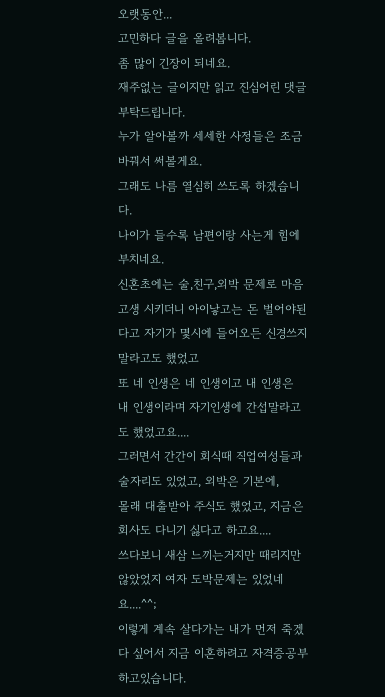오랫동안...
고민하다 글을 올려봅니다.
좀 많이 긴장이 되네요.
재주없는 글이지만 읽고 진심어린 댓글 부탁드립니다.
누가 알아볼까 세세한 사정들은 조금 바꿔서 써볼게요.
그래도 나름 열심히 쓰도록 하겠습니다.
나이가 들수록 남편이랑 사는게 힘에 부치네요.
신혼초에는 술,친구,외박 문제로 마음고생 시키더니 아이낳고는 돈 벌어야된다고 자기가 몇시에 들어오든 신경쓰지 말라고도 했었고
또 네 인생은 네 인생이고 내 인생은 내 인생이라며 자기인생에 간섭말라고도 했었고요....
그러면서 간간이 회식때 직업여성들과 술자리도 있었고, 외박은 기본에,
몰래 대출받아 주식도 했었고, 지금은 회사도 다니기 싫다고 하고요....
쓰다보니 새삼 느끼는거지만 때리지만 않았었지 여자 도박문제는 있었네요....^^;
이렇게 계속 살다가는 내가 먼저 죽겠다 싶어서 지금 이혼하려고 자격증공부하고있습니다.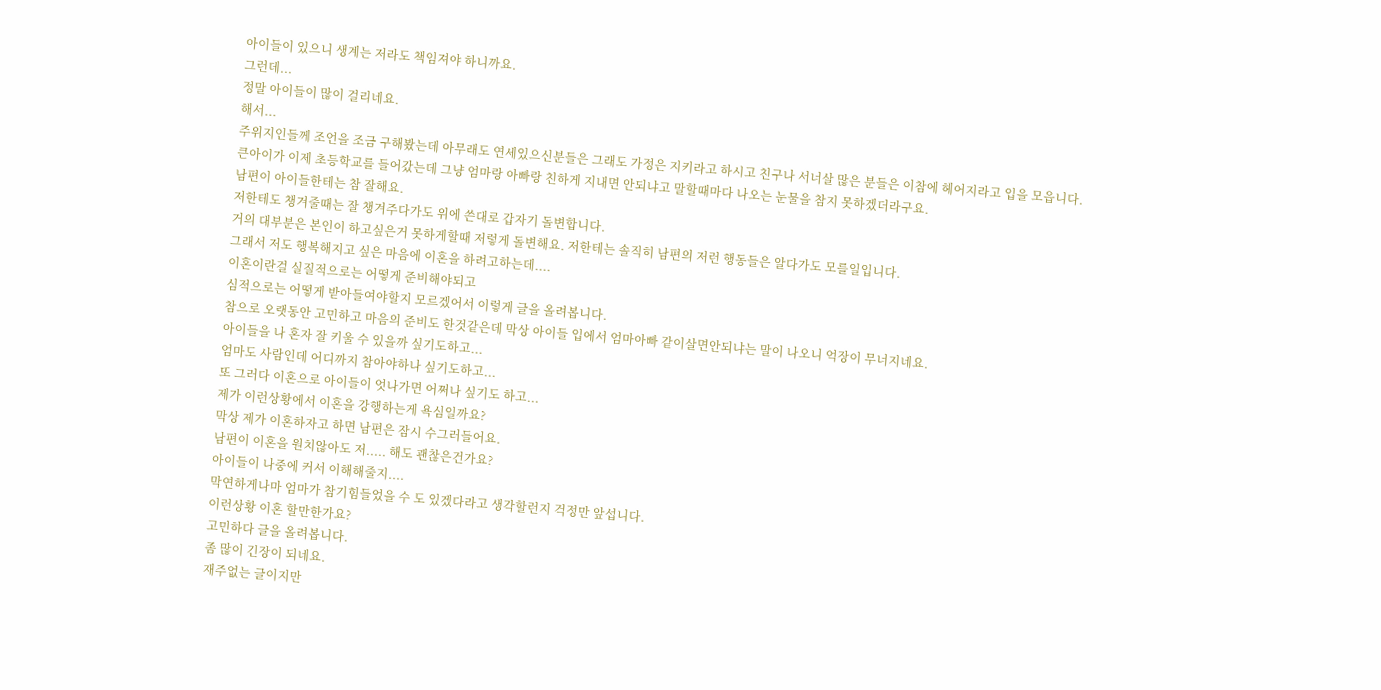아이들이 있으니 생계는 저라도 책임져야 하니까요.
그런데...
정말 아이들이 많이 걸리네요.
해서...
주위지인들께 조언을 조금 구해봤는데 아무래도 연세있으신분들은 그래도 가정은 지키라고 하시고 친구나 서너살 많은 분들은 이참에 헤어지라고 입을 모읍니다.
큰아이가 이제 초등학교를 들어갔는데 그냥 엄마랑 아빠랑 친하게 지내면 안되냐고 말할때마다 나오는 눈물을 참지 못하겠더라구요.
남편이 아이들한테는 참 잘해요.
저한테도 챙겨줄때는 잘 챙겨주다가도 위에 쓴대로 갑자기 돌변합니다.
거의 대부분은 본인이 하고싶은거 못하게할때 저렇게 돌변해요. 저한테는 솔직히 남편의 저런 행동들은 알다가도 모를일입니다.
그래서 저도 행복해지고 싶은 마음에 이혼을 하려고하는데....
이혼이란걸 실질적으로는 어떻게 준비해야되고
심적으로는 어떻게 받아들여야할지 모르겠어서 이렇게 글을 올려봅니다.
참으로 오랫동안 고민하고 마음의 준비도 한것같은데 막상 아이들 입에서 엄마아빠 같이살면안되냐는 말이 나오니 억장이 무너지네요.
아이들을 나 혼자 잘 키울 수 있을까 싶기도하고...
엄마도 사람인데 어디까지 참아야하나 싶기도하고...
또 그러다 이혼으로 아이들이 엇나가면 어쩌나 싶기도 하고...
제가 이런상황에서 이혼을 강행하는게 욕심일까요?
막상 제가 이혼하자고 하면 남편은 잠시 수그러들어요.
남편이 이혼을 원치않아도 저..... 해도 괜찮은건가요?
아이들이 나중에 커서 이해해줄지....
막연하게나마 엄마가 참기힘들었을 수 도 있겠다라고 생각할런지 걱정만 앞섭니다.
이런상황 이혼 할만한가요?
고민하다 글을 올려봅니다.
좀 많이 긴장이 되네요.
재주없는 글이지만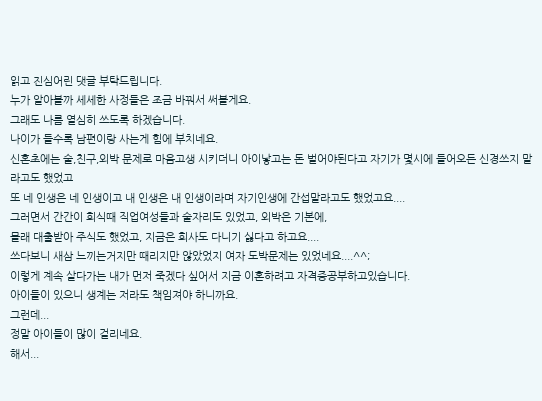읽고 진심어린 댓글 부탁드립니다.
누가 알아볼까 세세한 사정들은 조금 바꿔서 써볼게요.
그래도 나름 열심히 쓰도록 하겠습니다.
나이가 들수록 남편이랑 사는게 힘에 부치네요.
신혼초에는 술,친구,외박 문제로 마음고생 시키더니 아이낳고는 돈 벌어야된다고 자기가 몇시에 들어오든 신경쓰지 말라고도 했었고
또 네 인생은 네 인생이고 내 인생은 내 인생이라며 자기인생에 간섭말라고도 했었고요....
그러면서 간간이 회식때 직업여성들과 술자리도 있었고, 외박은 기본에,
몰래 대출받아 주식도 했었고, 지금은 회사도 다니기 싫다고 하고요....
쓰다보니 새삼 느끼는거지만 때리지만 않았었지 여자 도박문제는 있었네요....^^;
이렇게 계속 살다가는 내가 먼저 죽겠다 싶어서 지금 이혼하려고 자격증공부하고있습니다.
아이들이 있으니 생계는 저라도 책임져야 하니까요.
그런데...
정말 아이들이 많이 걸리네요.
해서...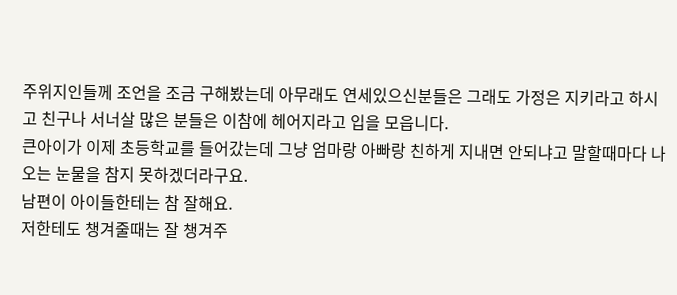주위지인들께 조언을 조금 구해봤는데 아무래도 연세있으신분들은 그래도 가정은 지키라고 하시고 친구나 서너살 많은 분들은 이참에 헤어지라고 입을 모읍니다.
큰아이가 이제 초등학교를 들어갔는데 그냥 엄마랑 아빠랑 친하게 지내면 안되냐고 말할때마다 나오는 눈물을 참지 못하겠더라구요.
남편이 아이들한테는 참 잘해요.
저한테도 챙겨줄때는 잘 챙겨주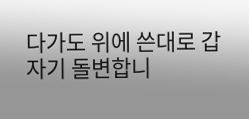다가도 위에 쓴대로 갑자기 돌변합니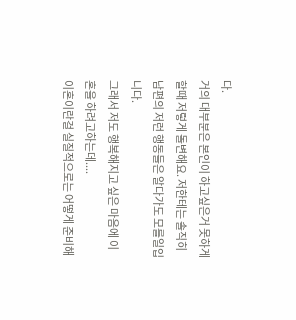다.
거의 대부분은 본인이 하고싶은거 못하게할때 저렇게 돌변해요. 저한테는 솔직히 남편의 저런 행동들은 알다가도 모를일입니다.
그래서 저도 행복해지고 싶은 마음에 이혼을 하려고하는데....
이혼이란걸 실질적으로는 어떻게 준비해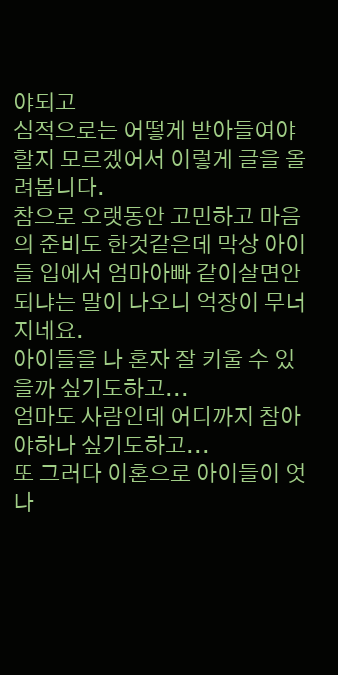야되고
심적으로는 어떻게 받아들여야할지 모르겠어서 이렇게 글을 올려봅니다.
참으로 오랫동안 고민하고 마음의 준비도 한것같은데 막상 아이들 입에서 엄마아빠 같이살면안되냐는 말이 나오니 억장이 무너지네요.
아이들을 나 혼자 잘 키울 수 있을까 싶기도하고...
엄마도 사람인데 어디까지 참아야하나 싶기도하고...
또 그러다 이혼으로 아이들이 엇나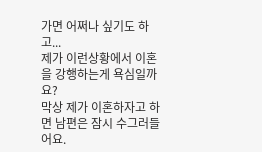가면 어쩌나 싶기도 하고...
제가 이런상황에서 이혼을 강행하는게 욕심일까요?
막상 제가 이혼하자고 하면 남편은 잠시 수그러들어요.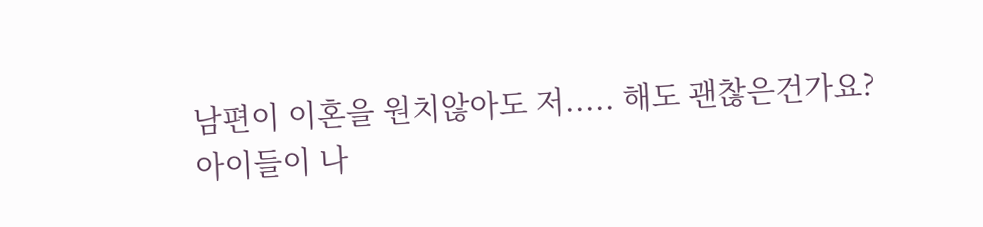남편이 이혼을 원치않아도 저..... 해도 괜찮은건가요?
아이들이 나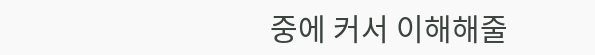중에 커서 이해해줄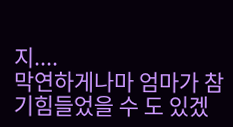지....
막연하게나마 엄마가 참기힘들었을 수 도 있겠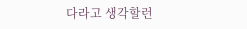다라고 생각할런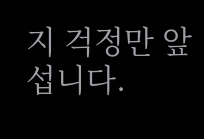지 걱정만 앞섭니다.